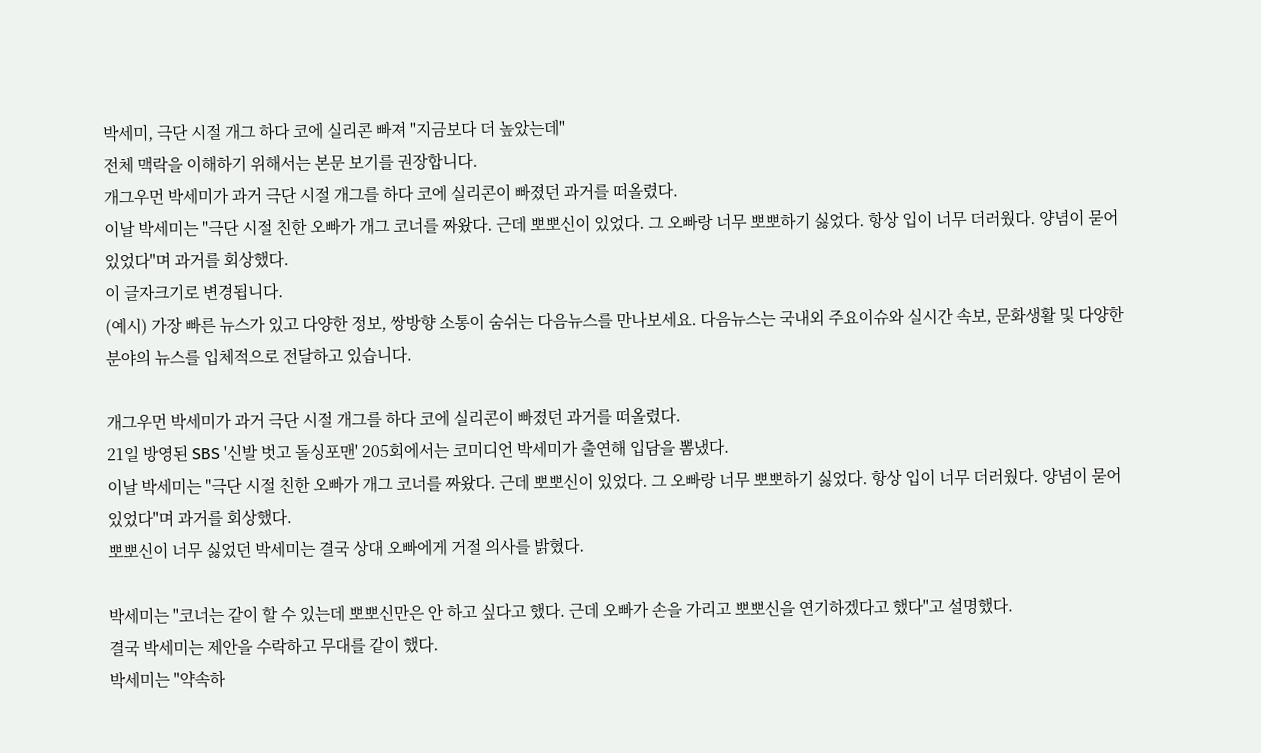박세미, 극단 시절 개그 하다 코에 실리콘 빠져 "지금보다 더 높았는데"
전체 맥락을 이해하기 위해서는 본문 보기를 권장합니다.
개그우먼 박세미가 과거 극단 시절 개그를 하다 코에 실리콘이 빠졌던 과거를 떠올렸다.
이날 박세미는 "극단 시절 친한 오빠가 개그 코너를 짜왔다. 근데 뽀뽀신이 있었다. 그 오빠랑 너무 뽀뽀하기 싫었다. 항상 입이 너무 더러웠다. 양념이 묻어있었다"며 과거를 회상했다.
이 글자크기로 변경됩니다.
(예시) 가장 빠른 뉴스가 있고 다양한 정보, 쌍방향 소통이 숨쉬는 다음뉴스를 만나보세요. 다음뉴스는 국내외 주요이슈와 실시간 속보, 문화생활 및 다양한 분야의 뉴스를 입체적으로 전달하고 있습니다.

개그우먼 박세미가 과거 극단 시절 개그를 하다 코에 실리콘이 빠졌던 과거를 떠올렸다.
21일 방영된 SBS '신발 벗고 돌싱포맨' 205회에서는 코미디언 박세미가 출연해 입담을 뽐냈다.
이날 박세미는 "극단 시절 친한 오빠가 개그 코너를 짜왔다. 근데 뽀뽀신이 있었다. 그 오빠랑 너무 뽀뽀하기 싫었다. 항상 입이 너무 더러웠다. 양념이 묻어있었다"며 과거를 회상했다.
뽀뽀신이 너무 싫었던 박세미는 결국 상대 오빠에게 거절 의사를 밝혔다.

박세미는 "코너는 같이 할 수 있는데 뽀뽀신만은 안 하고 싶다고 했다. 근데 오빠가 손을 가리고 뽀뽀신을 연기하겠다고 했다"고 설명했다.
결국 박세미는 제안을 수락하고 무대를 같이 했다.
박세미는 "약속하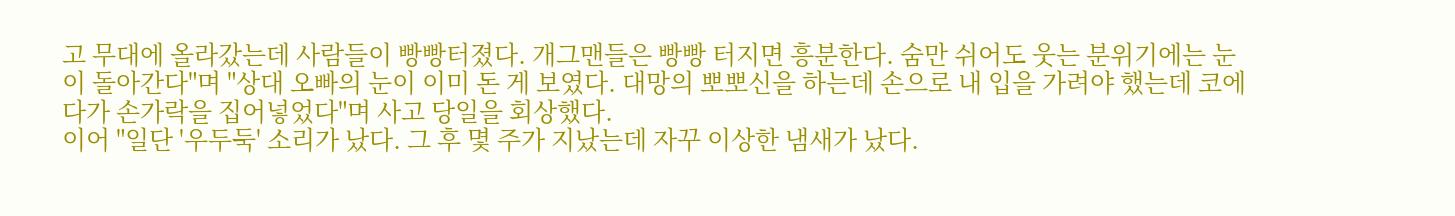고 무대에 올라갔는데 사람들이 빵빵터졌다. 개그맨들은 빵빵 터지면 흥분한다. 숨만 쉬어도 웃는 분위기에는 눈이 돌아간다"며 "상대 오빠의 눈이 이미 돈 게 보였다. 대망의 뽀뽀신을 하는데 손으로 내 입을 가려야 했는데 코에다가 손가락을 집어넣었다"며 사고 당일을 회상했다.
이어 "일단 '우두둑' 소리가 났다. 그 후 몇 주가 지났는데 자꾸 이상한 냄새가 났다.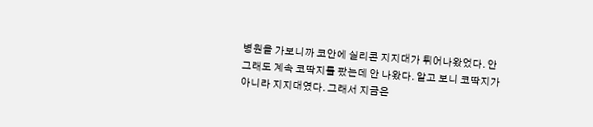병원을 가보니까 코안에 실리콘 지지대가 튀어나왔었다. 안 그래도 계속 코딱지를 팠는데 안 나왔다. 알고 보니 코딱지가 아니라 지지대였다. 그래서 지금은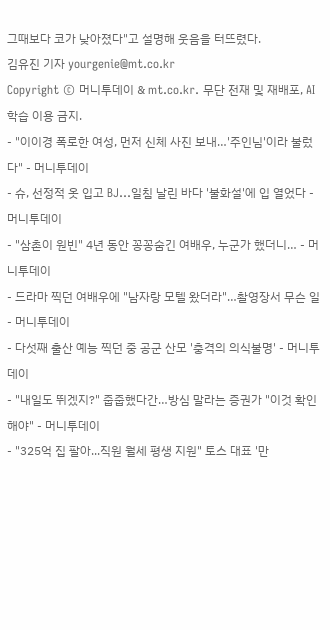그때보다 코가 낮아졌다"고 설명해 웃음을 터뜨렸다.
김유진 기자 yourgenie@mt.co.kr
Copyright © 머니투데이 & mt.co.kr. 무단 전재 및 재배포, AI학습 이용 금지.
- "이이경 폭로한 여성, 먼저 신체 사진 보내…'주인님'이라 불렀다" - 머니투데이
- 슈, 선정적 옷 입고 BJ…일침 날린 바다 '불화설'에 입 열었다 - 머니투데이
- "삼촌이 원빈" 4년 동안 꽁꽁숨긴 여배우, 누군가 했더니… - 머니투데이
- 드라마 찍던 여배우에 "남자랑 모텔 왔더라"…촬영장서 무슨 일 - 머니투데이
- 다섯째 출산 예능 찍던 중 공군 산모 '충격의 의식불명' - 머니투데이
- "내일도 뛰겠지?" 줍줍했다간…방심 말라는 증권가 "이것 확인해야" - 머니투데이
- "325억 집 팔아...직원 월세 평생 지원" 토스 대표 '만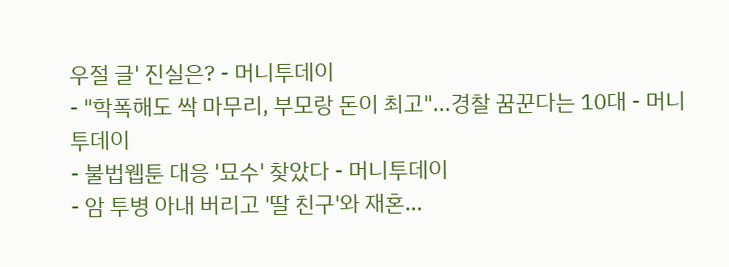우절 글' 진실은? - 머니투데이
- "학폭해도 싹 마무리, 부모랑 돈이 최고"...경찰 꿈꾼다는 10대 - 머니투데이
- 불법웹툰 대응 '묘수' 찾았다 - 머니투데이
- 암 투병 아내 버리고 '딸 친구'와 재혼…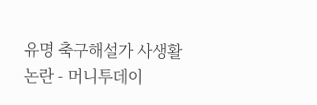유명 축구해설가 사생활 논란 - 머니투데이